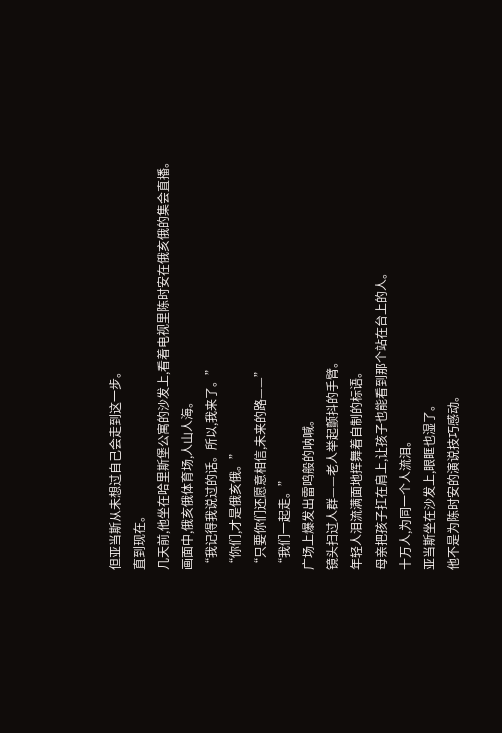但亚当斯从未想过自己会走到这一步。
直到现在。
几天前,他坐在哈里斯堡公寓的沙发上,看着电视里陈时安在俄亥俄的集会直播。
画面中,俄亥俄体育场,人山人海。
“我记得我说过的话。所以,我来了。”
“你们,才是俄亥俄。”
“只要你们还愿意相信,未来的路——”
“我们一起走。”
广场上爆发出雷鸣般的呐喊。
镜头扫过人群——老人举起颤抖的手臂。
年轻人泪流满面地挥舞着自制的标语。
母亲把孩子扛在肩上,让孩子也能看到那个站在台上的人。
十万人,为同一个人流泪。
亚当斯坐在沙发上,眼眶也湿了。
他不是为陈时安的演说技巧感动。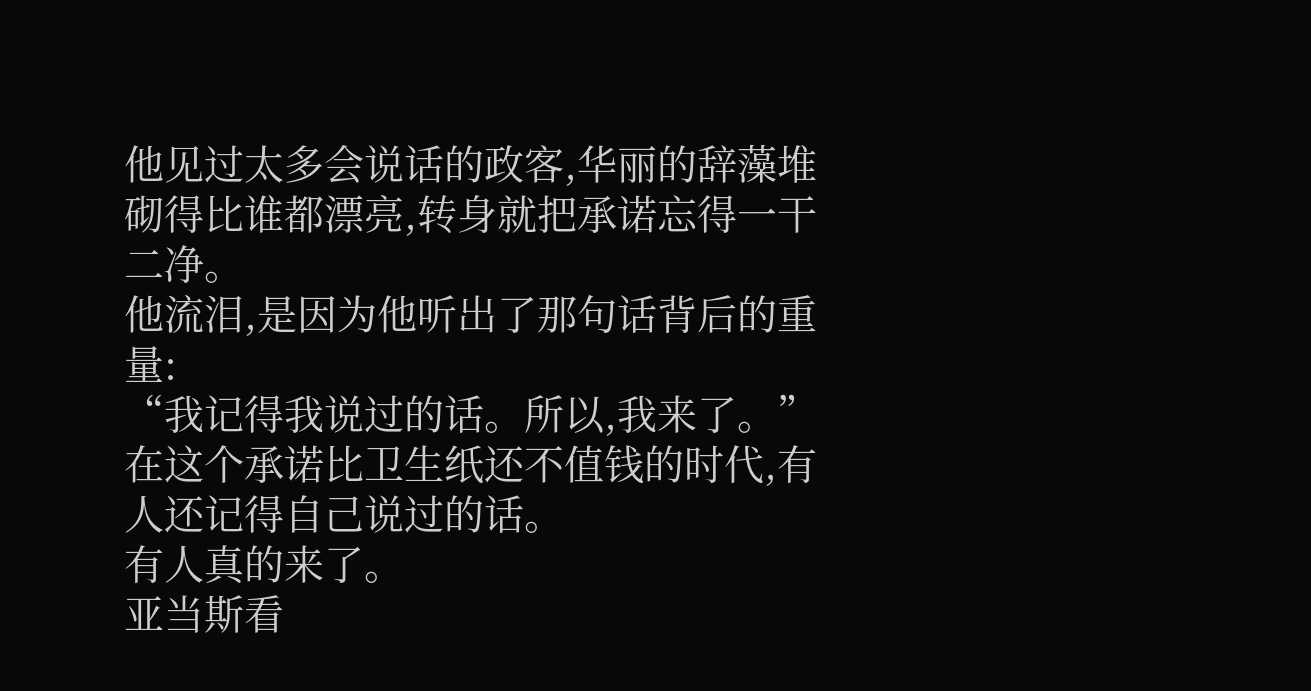他见过太多会说话的政客,华丽的辞藻堆砌得比谁都漂亮,转身就把承诺忘得一干二净。
他流泪,是因为他听出了那句话背后的重量:
“我记得我说过的话。所以,我来了。”
在这个承诺比卫生纸还不值钱的时代,有人还记得自己说过的话。
有人真的来了。
亚当斯看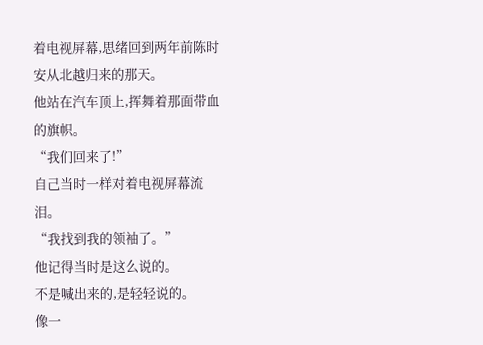着电视屏幕,思绪回到两年前陈时安从北越归来的那天。
他站在汽车顶上,挥舞着那面带血的旗帜。
“我们回来了!”
自己当时一样对着电视屏幕流泪。
“我找到我的领袖了。”
他记得当时是这么说的。
不是喊出来的,是轻轻说的。
像一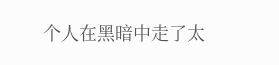个人在黑暗中走了太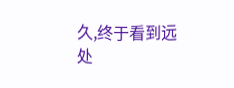久,终于看到远处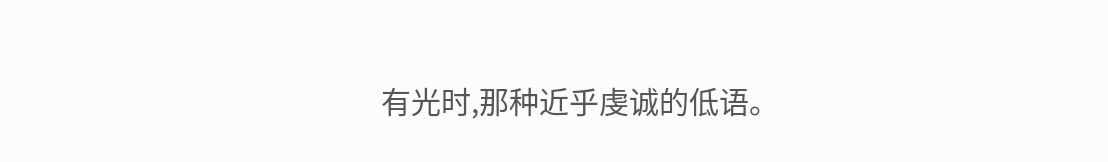有光时,那种近乎虔诚的低语。